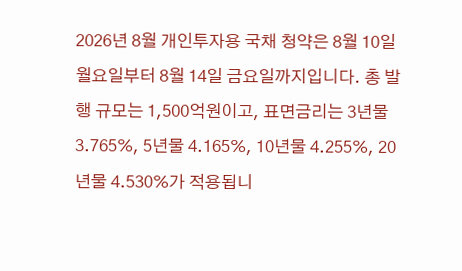2026년 8월 개인투자용 국채 청약은 8월 10일 월요일부터 8월 14일 금요일까지입니다. 총 발행 규모는 1,500억원이고, 표면금리는 3년물 3.765%, 5년물 4.165%, 10년물 4.255%, 20년물 4.530%가 적용됩니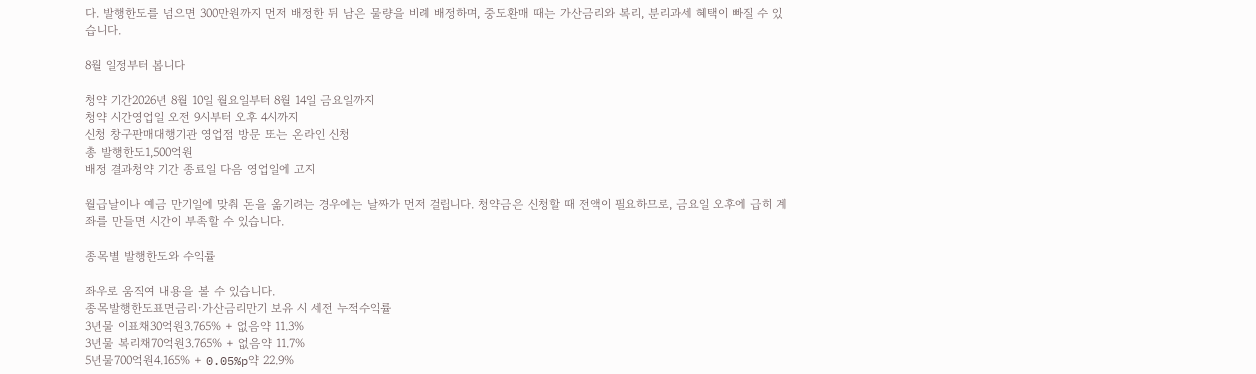다. 발행한도를 넘으면 300만원까지 먼저 배정한 뒤 남은 물량을 비례 배정하며, 중도환매 때는 가산금리와 복리, 분리과세 혜택이 빠질 수 있습니다.

8월 일정부터 봅니다

청약 기간2026년 8월 10일 월요일부터 8월 14일 금요일까지
청약 시간영업일 오전 9시부터 오후 4시까지
신청 창구판매대행기관 영업점 방문 또는 온라인 신청
총 발행한도1,500억원
배정 결과청약 기간 종료일 다음 영업일에 고지

월급날이나 예금 만기일에 맞춰 돈을 옮기려는 경우에는 날짜가 먼저 걸립니다. 청약금은 신청할 때 전액이 필요하므로, 금요일 오후에 급히 계좌를 만들면 시간이 부족할 수 있습니다.

종목별 발행한도와 수익률

좌우로 움직여 내용을 볼 수 있습니다.
종목발행한도표면금리·가산금리만기 보유 시 세전 누적수익률
3년물 이표채30억원3.765% + 없음약 11.3%
3년물 복리채70억원3.765% + 없음약 11.7%
5년물700억원4.165% + 0.05%p약 22.9%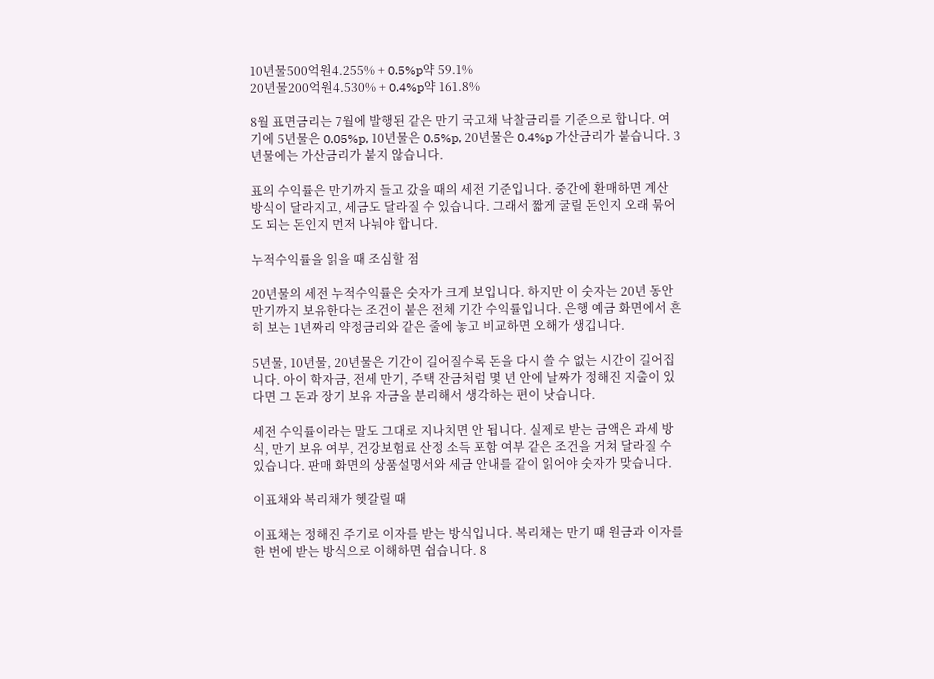10년물500억원4.255% + 0.5%p약 59.1%
20년물200억원4.530% + 0.4%p약 161.8%

8월 표면금리는 7월에 발행된 같은 만기 국고채 낙찰금리를 기준으로 합니다. 여기에 5년물은 0.05%p, 10년물은 0.5%p, 20년물은 0.4%p 가산금리가 붙습니다. 3년물에는 가산금리가 붙지 않습니다.

표의 수익률은 만기까지 들고 갔을 때의 세전 기준입니다. 중간에 환매하면 계산 방식이 달라지고, 세금도 달라질 수 있습니다. 그래서 짧게 굴릴 돈인지 오래 묶어도 되는 돈인지 먼저 나눠야 합니다.

누적수익률을 읽을 때 조심할 점

20년물의 세전 누적수익률은 숫자가 크게 보입니다. 하지만 이 숫자는 20년 동안 만기까지 보유한다는 조건이 붙은 전체 기간 수익률입니다. 은행 예금 화면에서 흔히 보는 1년짜리 약정금리와 같은 줄에 놓고 비교하면 오해가 생깁니다.

5년물, 10년물, 20년물은 기간이 길어질수록 돈을 다시 쓸 수 없는 시간이 길어집니다. 아이 학자금, 전세 만기, 주택 잔금처럼 몇 년 안에 날짜가 정해진 지출이 있다면 그 돈과 장기 보유 자금을 분리해서 생각하는 편이 낫습니다.

세전 수익률이라는 말도 그대로 지나치면 안 됩니다. 실제로 받는 금액은 과세 방식, 만기 보유 여부, 건강보험료 산정 소득 포함 여부 같은 조건을 거쳐 달라질 수 있습니다. 판매 화면의 상품설명서와 세금 안내를 같이 읽어야 숫자가 맞습니다.

이표채와 복리채가 헷갈릴 때

이표채는 정해진 주기로 이자를 받는 방식입니다. 복리채는 만기 때 원금과 이자를 한 번에 받는 방식으로 이해하면 쉽습니다. 8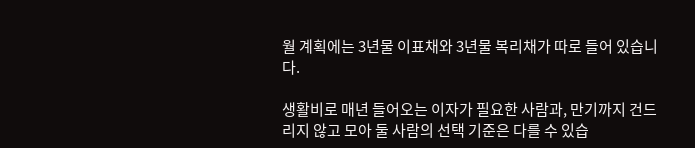월 계획에는 3년물 이표채와 3년물 복리채가 따로 들어 있습니다.

생활비로 매년 들어오는 이자가 필요한 사람과, 만기까지 건드리지 않고 모아 둘 사람의 선택 기준은 다를 수 있습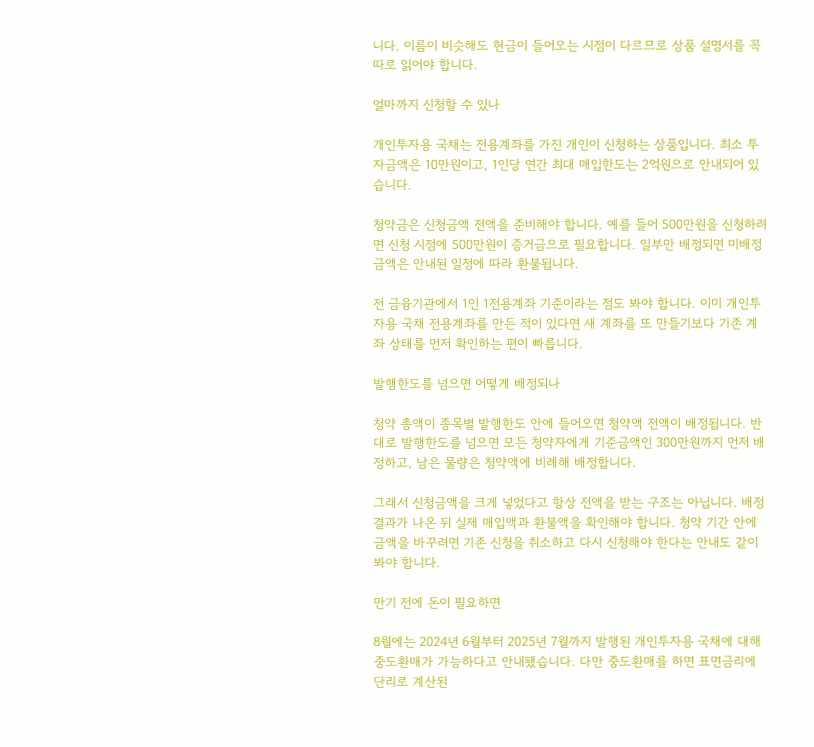니다. 이름이 비슷해도 현금이 들어오는 시점이 다르므로 상품 설명서를 꼭 따로 읽어야 합니다.

얼마까지 신청할 수 있나

개인투자용 국채는 전용계좌를 가진 개인이 신청하는 상품입니다. 최소 투자금액은 10만원이고, 1인당 연간 최대 매입한도는 2억원으로 안내되어 있습니다.

청약금은 신청금액 전액을 준비해야 합니다. 예를 들어 500만원을 신청하려면 신청 시점에 500만원이 증거금으로 필요합니다. 일부만 배정되면 미배정 금액은 안내된 일정에 따라 환불됩니다.

전 금융기관에서 1인 1전용계좌 기준이라는 점도 봐야 합니다. 이미 개인투자용 국채 전용계좌를 만든 적이 있다면 새 계좌를 또 만들기보다 기존 계좌 상태를 먼저 확인하는 편이 빠릅니다.

발행한도를 넘으면 어떻게 배정되나

청약 총액이 종목별 발행한도 안에 들어오면 청약액 전액이 배정됩니다. 반대로 발행한도를 넘으면 모든 청약자에게 기준금액인 300만원까지 먼저 배정하고, 남은 물량은 청약액에 비례해 배정합니다.

그래서 신청금액을 크게 넣었다고 항상 전액을 받는 구조는 아닙니다. 배정 결과가 나온 뒤 실제 매입액과 환불액을 확인해야 합니다. 청약 기간 안에 금액을 바꾸려면 기존 신청을 취소하고 다시 신청해야 한다는 안내도 같이 봐야 합니다.

만기 전에 돈이 필요하면

8월에는 2024년 6월부터 2025년 7월까지 발행된 개인투자용 국채에 대해 중도환매가 가능하다고 안내됐습니다. 다만 중도환매를 하면 표면금리에 단리로 계산된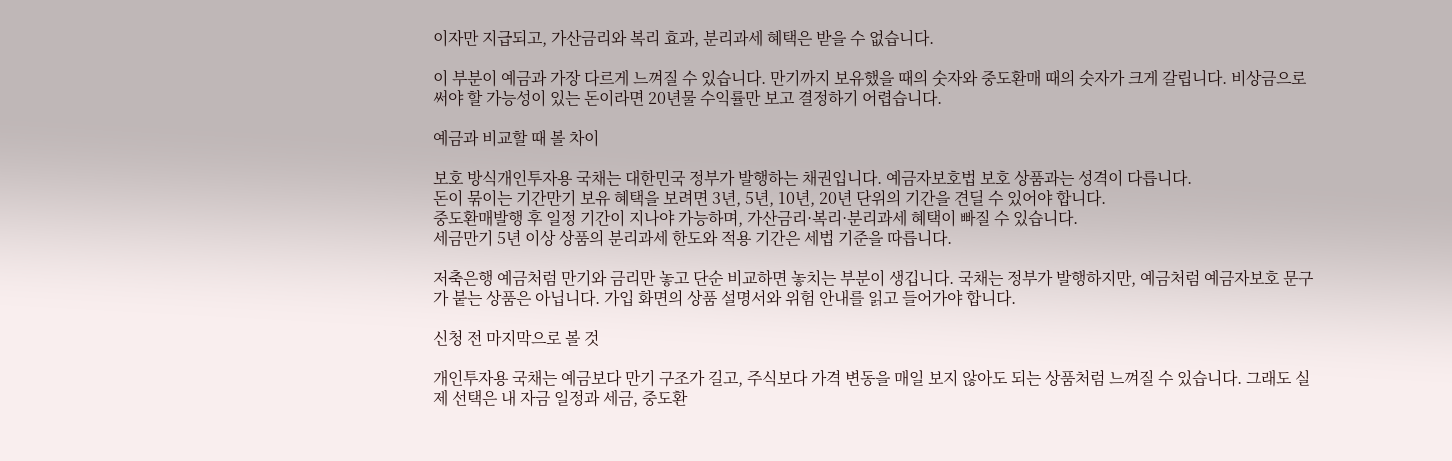이자만 지급되고, 가산금리와 복리 효과, 분리과세 혜택은 받을 수 없습니다.

이 부분이 예금과 가장 다르게 느껴질 수 있습니다. 만기까지 보유했을 때의 숫자와 중도환매 때의 숫자가 크게 갈립니다. 비상금으로 써야 할 가능성이 있는 돈이라면 20년물 수익률만 보고 결정하기 어렵습니다.

예금과 비교할 때 볼 차이

보호 방식개인투자용 국채는 대한민국 정부가 발행하는 채권입니다. 예금자보호법 보호 상품과는 성격이 다릅니다.
돈이 묶이는 기간만기 보유 혜택을 보려면 3년, 5년, 10년, 20년 단위의 기간을 견딜 수 있어야 합니다.
중도환매발행 후 일정 기간이 지나야 가능하며, 가산금리·복리·분리과세 혜택이 빠질 수 있습니다.
세금만기 5년 이상 상품의 분리과세 한도와 적용 기간은 세법 기준을 따릅니다.

저축은행 예금처럼 만기와 금리만 놓고 단순 비교하면 놓치는 부분이 생깁니다. 국채는 정부가 발행하지만, 예금처럼 예금자보호 문구가 붙는 상품은 아닙니다. 가입 화면의 상품 설명서와 위험 안내를 읽고 들어가야 합니다.

신청 전 마지막으로 볼 것

개인투자용 국채는 예금보다 만기 구조가 길고, 주식보다 가격 변동을 매일 보지 않아도 되는 상품처럼 느껴질 수 있습니다. 그래도 실제 선택은 내 자금 일정과 세금, 중도환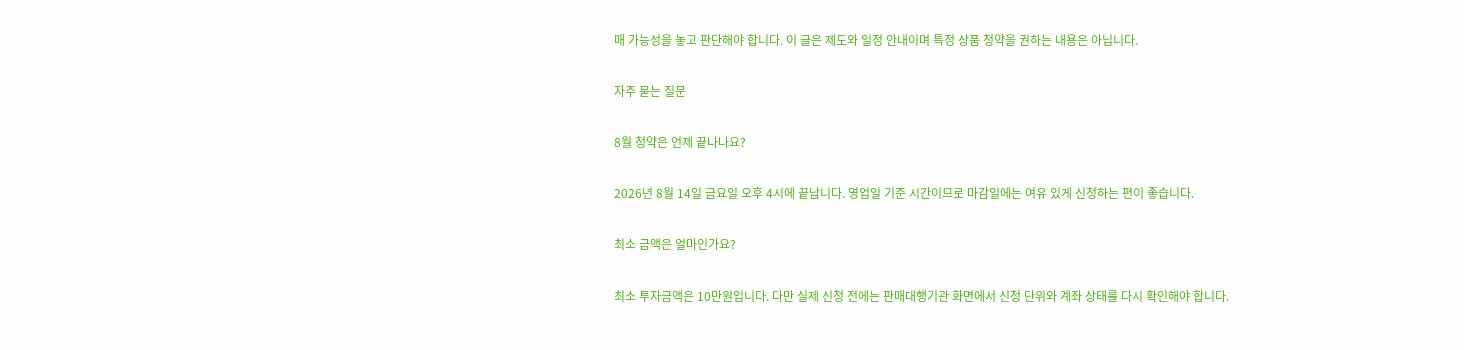매 가능성을 놓고 판단해야 합니다. 이 글은 제도와 일정 안내이며 특정 상품 청약을 권하는 내용은 아닙니다.

자주 묻는 질문

8월 청약은 언제 끝나나요?

2026년 8월 14일 금요일 오후 4시에 끝납니다. 영업일 기준 시간이므로 마감일에는 여유 있게 신청하는 편이 좋습니다.

최소 금액은 얼마인가요?

최소 투자금액은 10만원입니다. 다만 실제 신청 전에는 판매대행기관 화면에서 신청 단위와 계좌 상태를 다시 확인해야 합니다.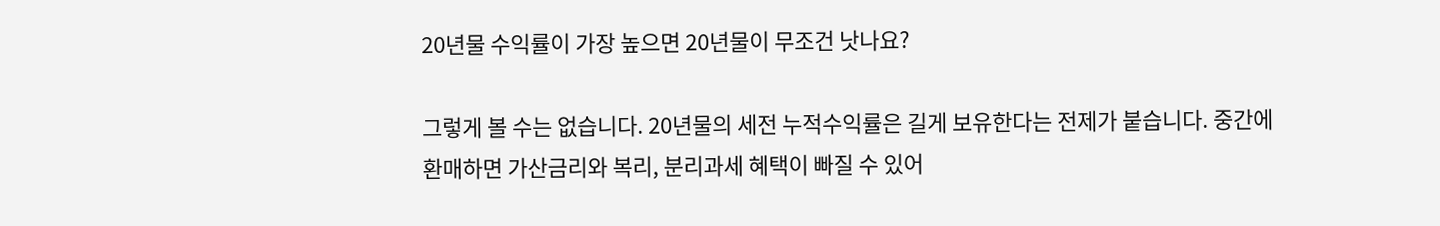20년물 수익률이 가장 높으면 20년물이 무조건 낫나요?

그렇게 볼 수는 없습니다. 20년물의 세전 누적수익률은 길게 보유한다는 전제가 붙습니다. 중간에 환매하면 가산금리와 복리, 분리과세 혜택이 빠질 수 있어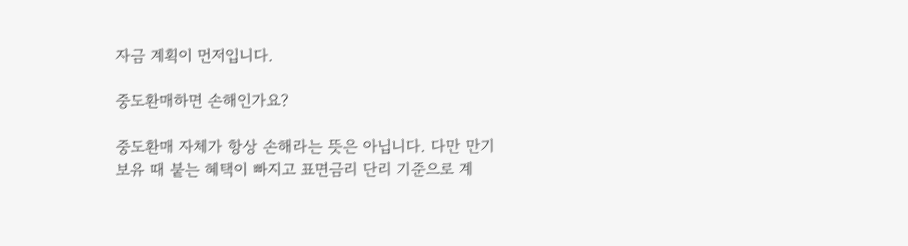자금 계획이 먼저입니다.

중도환매하면 손해인가요?

중도환매 자체가 항상 손해라는 뜻은 아닙니다. 다만 만기 보유 때 붙는 혜택이 빠지고 표면금리 단리 기준으로 계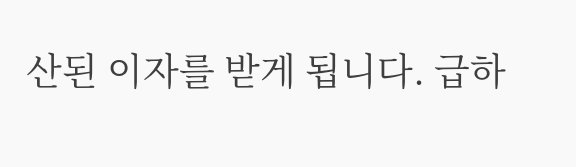산된 이자를 받게 됩니다. 급하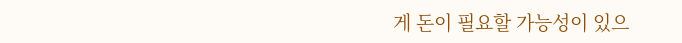게 돈이 필요할 가능성이 있으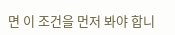면 이 조건을 먼저 봐야 합니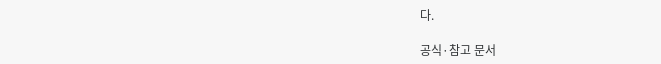다.

공식·참고 문서